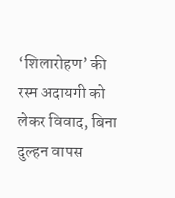‘शिलारोहण’ की रस्म अदायगी को लेकर विवाद, बिना दुल्हन वापस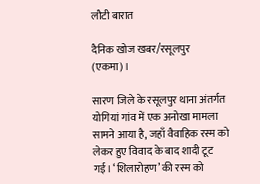लौटी बारात

दैनिक खोज खबर/रसूलपुर (एकमा)।

सारण जिले के रसूलपुर थाना अंतर्गत योगियां गांव में एक अनोखा मामला सामने आया है, जहाँ वैवाहिक रस्म को लेकर हुए विवाद के बाद शादी टूट गई। ‘शिलारोहण’ की रस्म को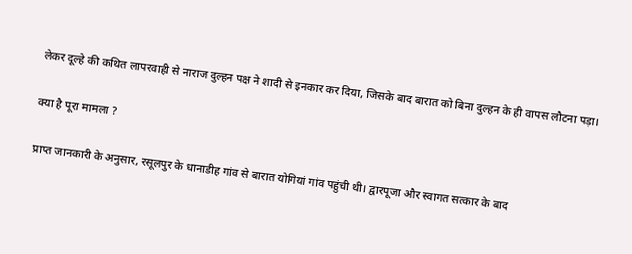लेकर दूल्हे की कथित लापरवाही से नाराज दुल्हन पक्ष ने शादी से इनकार कर दिया, जिसके बाद बारात को बिना दुल्हन के ही वापस लौटना पड़ा।

क्या है पूरा मामला ?

प्राप्त जानकारी के अनुसार, रसूलपुर के धानाडीह गांव से बारात योगियां गांव पहुंची थी। द्वारपूजा और स्वागत सत्कार के बाद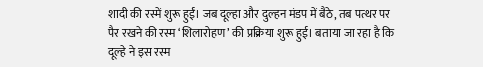शादी की रस्में शुरू हुईं। जब दूल्हा और दुल्हन मंडप में बैठे, तब पत्थर पर पैर रखने की रस्म ‘शिलारोहण’ की प्रक्रिया शुरू हुई। बताया जा रहा है कि दूल्हे ने इस रस्म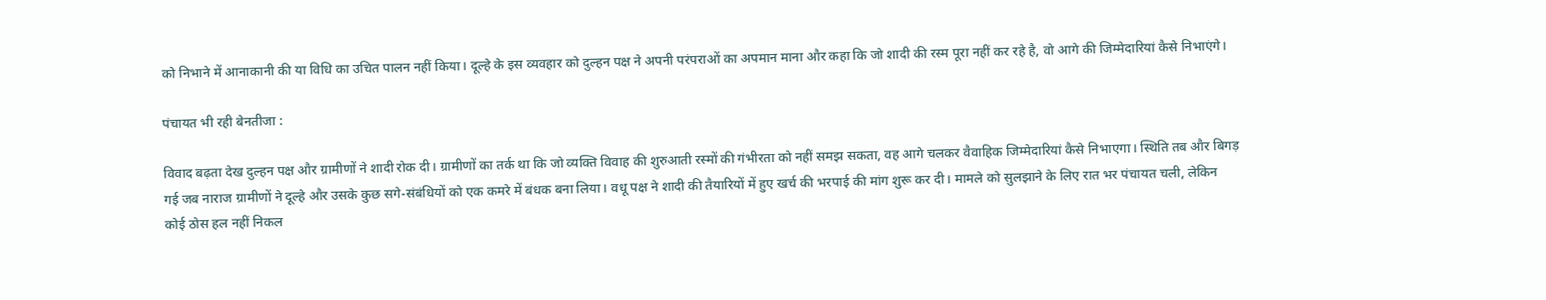को निभाने में आनाकानी की या विधि का उचित पालन नहीं किया। दूल्हे के इस व्यवहार को दुल्हन पक्ष ने अपनी परंपराओं का अपमान माना और कहा कि जो शादी की रस्म पूरा नहीं कर रहे है, वो आगे की जिम्मेदारियां कैसे निभाएंगे।

पंचायत भी रही बेनतीजा :

विवाद बढ़ता देख दुल्हन पक्ष और ग्रामीणों ने शादी रोक दी। ग्रामीणों का तर्क था कि जो व्यक्ति विवाह की शुरुआती रस्मों की गंभीरता को नहीं समझ सकता, वह आगे चलकर वैवाहिक जिम्मेदारियां कैसे निभाएगा। स्थिति तब और बिगड़ गई जब नाराज ग्रामीणों ने दूल्हे और उसके कुछ सगे-संबंधियों को एक कमरे में बंधक बना लिया। वधू पक्ष ने शादी की तैयारियों में हुए खर्च की भरपाई की मांग शुरू कर दी। मामले को सुलझाने के लिए रात भर पंचायत चली, लेकिन कोई ठोस हल नहीं निकल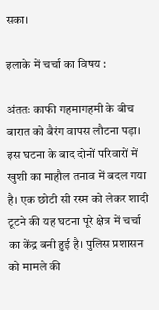सका।

इलाके में चर्चा का विषय :

अंततः काफी गहमागहमी के बीच बारात को बैरंग वापस लौटना पड़ा। इस घटना के बाद दोनों परिवारों में खुशी का माहौल तनाव में बदल गया है। एक छोटी सी रस्म को लेकर शादी टूटने की यह घटना पूरे क्षेत्र में चर्चा का केंद्र बनी हुई है। पुलिस प्रशासन को मामले की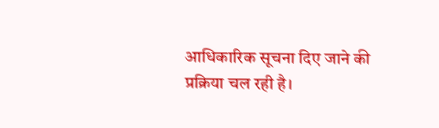आधिकारिक सूचना दिए जाने की प्रक्रिया चल रही है।